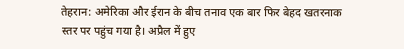तेहरान: अमेरिका और ईरान के बीच तनाव एक बार फिर बेहद खतरनाक स्तर पर पहुंच गया है। अप्रैल में हुए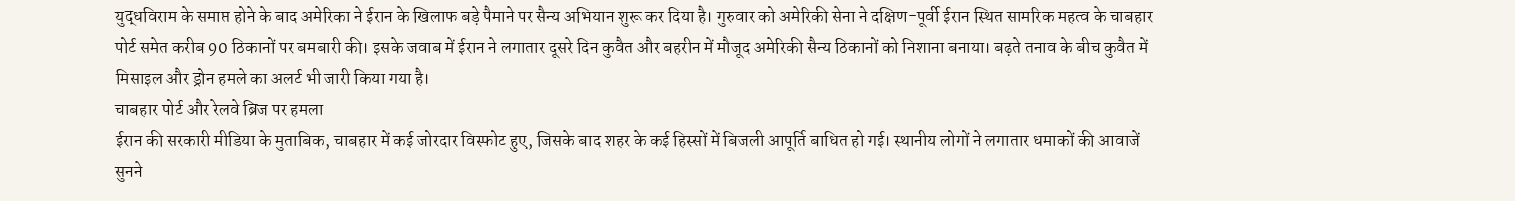युद्धविराम के समाप्त होने के बाद अमेरिका ने ईरान के खिलाफ बड़े पैमाने पर सैन्य अभियान शुरू कर दिया है। गुरुवार को अमेरिकी सेना ने दक्षिण-पूर्वी ईरान स्थित सामरिक महत्व के चाबहार पोर्ट समेत करीब 90 ठिकानों पर बमबारी की। इसके जवाब में ईरान ने लगातार दूसरे दिन कुवैत और बहरीन में मौजूद अमेरिकी सैन्य ठिकानों को निशाना बनाया। बढ़ते तनाव के बीच कुवैत में मिसाइल और ड्रोन हमले का अलर्ट भी जारी किया गया है।
चाबहार पोर्ट और रेलवे ब्रिज पर हमला
ईरान की सरकारी मीडिया के मुताबिक, चाबहार में कई जोरदार विस्फोट हुए, जिसके बाद शहर के कई हिस्सों में बिजली आपूर्ति बाधित हो गई। स्थानीय लोगों ने लगातार धमाकों की आवाजें सुनने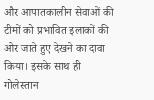और आपातकालीन सेवाओं की टीमों को प्रभावित इलाकों की ओर जाते हुए देखने का दावा किया। इसके साथ ही गोलेस्तान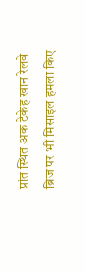प्रांत स्थित अक टेकेह खान रेलवे ब्रिज पर भी मिसाइल हमला किए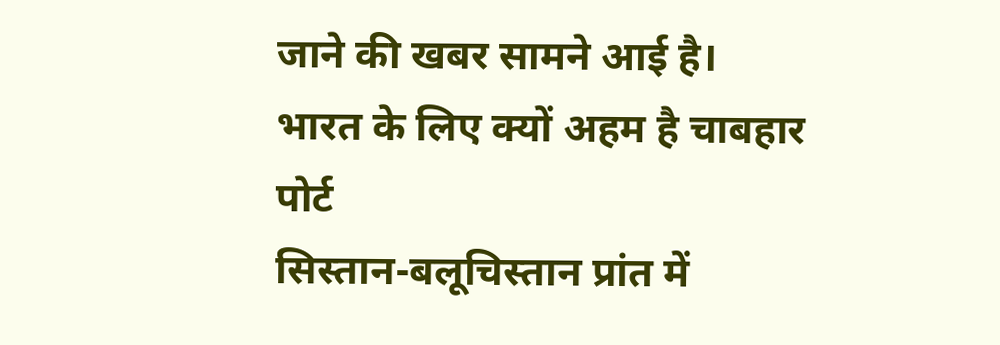जाने की खबर सामने आई है।
भारत के लिए क्यों अहम है चाबहार पोर्ट
सिस्तान-बलूचिस्तान प्रांत में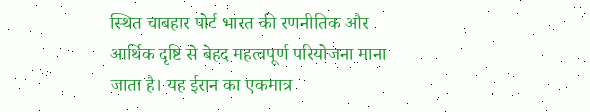स्थित चाबहार पोर्ट भारत की रणनीतिक और आर्थिक दृष्टि से बेहद महत्वपूर्ण परियोजना माना जाता है। यह ईरान का एकमात्र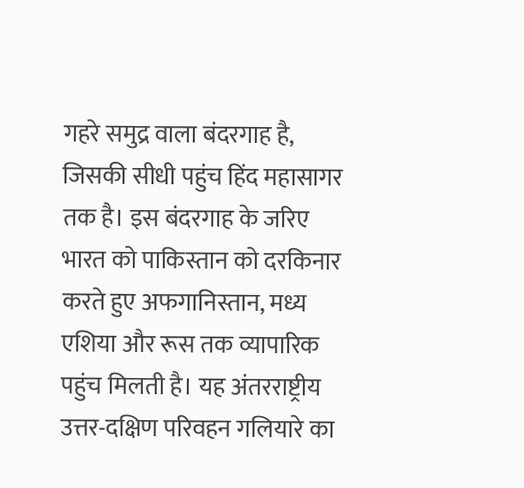गहरे समुद्र वाला बंदरगाह है, जिसकी सीधी पहुंच हिंद महासागर तक है। इस बंदरगाह के जरिए भारत को पाकिस्तान को दरकिनार करते हुए अफगानिस्तान, मध्य एशिया और रूस तक व्यापारिक पहुंच मिलती है। यह अंतरराष्ट्रीय उत्तर-दक्षिण परिवहन गलियारे का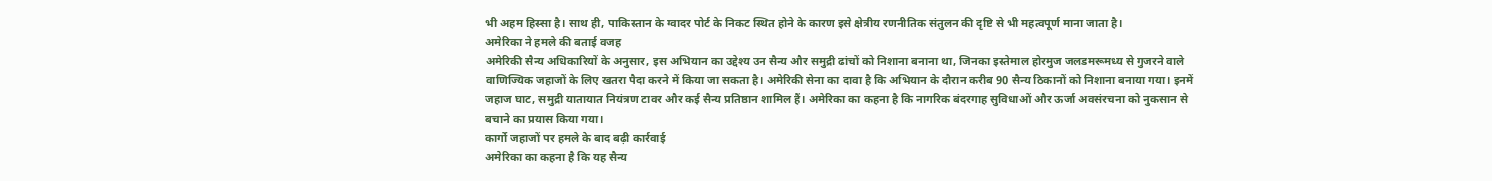भी अहम हिस्सा है। साथ ही, पाकिस्तान के ग्वादर पोर्ट के निकट स्थित होने के कारण इसे क्षेत्रीय रणनीतिक संतुलन की दृष्टि से भी महत्वपूर्ण माना जाता है।
अमेरिका ने हमले की बताई वजह
अमेरिकी सैन्य अधिकारियों के अनुसार, इस अभियान का उद्देश्य उन सैन्य और समुद्री ढांचों को निशाना बनाना था, जिनका इस्तेमाल होरमुज जलडमरूमध्य से गुजरने वाले वाणिज्यिक जहाजों के लिए खतरा पैदा करने में किया जा सकता है। अमेरिकी सेना का दावा है कि अभियान के दौरान करीब 90 सैन्य ठिकानों को निशाना बनाया गया। इनमें जहाज घाट, समुद्री यातायात नियंत्रण टावर और कई सैन्य प्रतिष्ठान शामिल हैं। अमेरिका का कहना है कि नागरिक बंदरगाह सुविधाओं और ऊर्जा अवसंरचना को नुकसान से बचाने का प्रयास किया गया।
कार्गो जहाजों पर हमले के बाद बढ़ी कार्रवाई
अमेरिका का कहना है कि यह सैन्य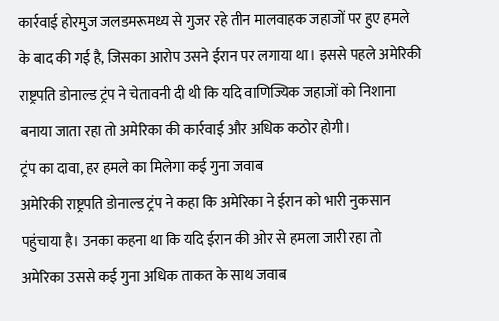कार्रवाई होरमुज जलडमरूमध्य से गुजर रहे तीन मालवाहक जहाजों पर हुए हमले के बाद की गई है, जिसका आरोप उसने ईरान पर लगाया था। इससे पहले अमेरिकी राष्ट्रपति डोनाल्ड ट्रंप ने चेतावनी दी थी कि यदि वाणिज्यिक जहाजों को निशाना बनाया जाता रहा तो अमेरिका की कार्रवाई और अधिक कठोर होगी।
ट्रंप का दावा, हर हमले का मिलेगा कई गुना जवाब
अमेरिकी राष्ट्रपति डोनाल्ड ट्रंप ने कहा कि अमेरिका ने ईरान को भारी नुकसान पहुंचाया है। उनका कहना था कि यदि ईरान की ओर से हमला जारी रहा तो अमेरिका उससे कई गुना अधिक ताकत के साथ जवाब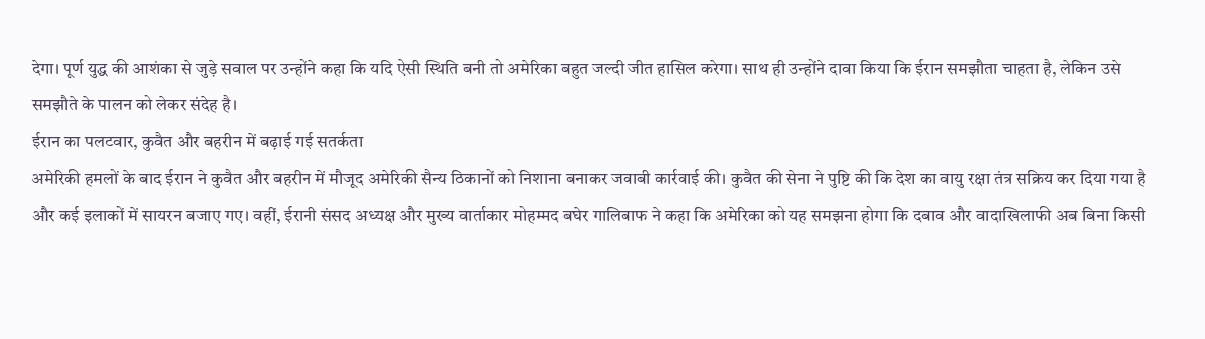देगा। पूर्ण युद्ध की आशंका से जुड़े सवाल पर उन्होंने कहा कि यदि ऐसी स्थिति बनी तो अमेरिका बहुत जल्दी जीत हासिल करेगा। साथ ही उन्होंने दावा किया कि ईरान समझौता चाहता है, लेकिन उसे समझौते के पालन को लेकर संदेह है।
ईरान का पलटवार, कुवैत और बहरीन में बढ़ाई गई सतर्कता
अमेरिकी हमलों के बाद ईरान ने कुवैत और बहरीन में मौजूद अमेरिकी सैन्य ठिकानों को निशाना बनाकर जवाबी कार्रवाई की। कुवैत की सेना ने पुष्टि की कि देश का वायु रक्षा तंत्र सक्रिय कर दिया गया है और कई इलाकों में सायरन बजाए गए। वहीं, ईरानी संसद अध्यक्ष और मुख्य वार्ताकार मोहम्मद बघेर गालिबाफ ने कहा कि अमेरिका को यह समझना होगा कि दबाव और वादाखिलाफी अब बिना किसी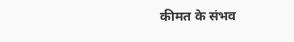कीमत के संभव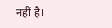नहीं है।